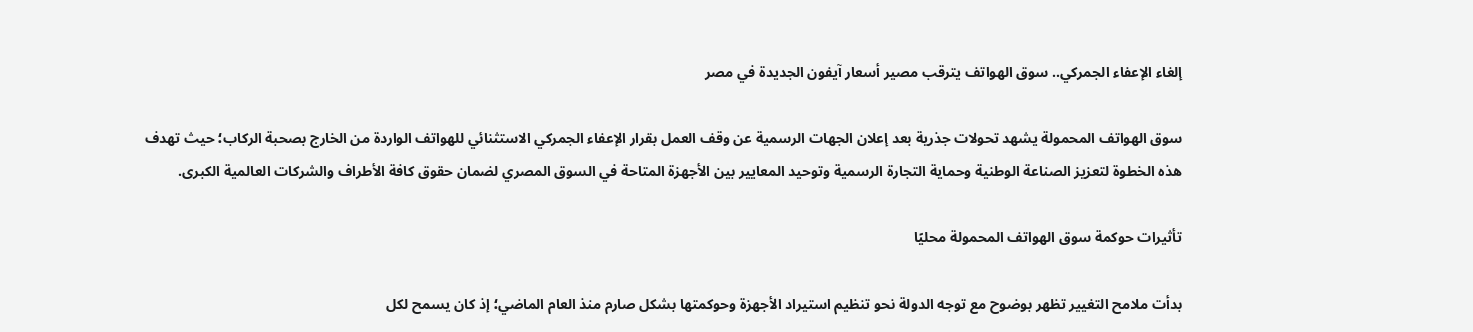إلغاء الإعفاء الجمركي.. سوق الهواتف يترقب مصير أسعار آيفون الجديدة في مصر

سوق الهواتف المحمولة يشهد تحولات جذرية بعد إعلان الجهات الرسمية عن وقف العمل بقرار الإعفاء الجمركي الاستثنائي للهواتف الواردة من الخارج بصحبة الركاب؛ حيث تهدف هذه الخطوة لتعزيز الصناعة الوطنية وحماية التجارة الرسمية وتوحيد المعايير بين الأجهزة المتاحة في السوق المصري لضمان حقوق كافة الأطراف والشركات العالمية الكبرى.

تأثيرات حوكمة سوق الهواتف المحمولة محليًا

بدأت ملامح التغيير تظهر بوضوح مع توجه الدولة نحو تنظيم استيراد الأجهزة وحوكمتها بشكل صارم منذ العام الماضي؛ إذ كان يسمح لكل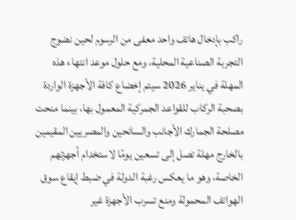راكب بإدخال هاتف واحد معفى من الرسوم لحين نضوج التجربة الصناعية المحلية، ومع حلول موعد انتهاء هذه المهلة في يناير 2026 سيتم إخضاع كافة الأجهزة الواردة بصحبة الركاب للقواعد الجمركية المعمول بها، بينما منحت مصلحة الجمارك الأجانب والسائحين والمصريين المقيمين بالخارج مهلة تصل إلى تسعين يومًا لاستخدام أجهزتهم الخاصة، وهو ما يعكس رغبة الدولة في ضبط إيقاع سوق الهواتف المحمولة ومنع تسرب الأجهزة غير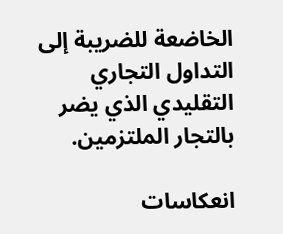الخاضعة للضريبة إلى التداول التجاري التقليدي الذي يضر بالتجار الملتزمين.

انعكاسات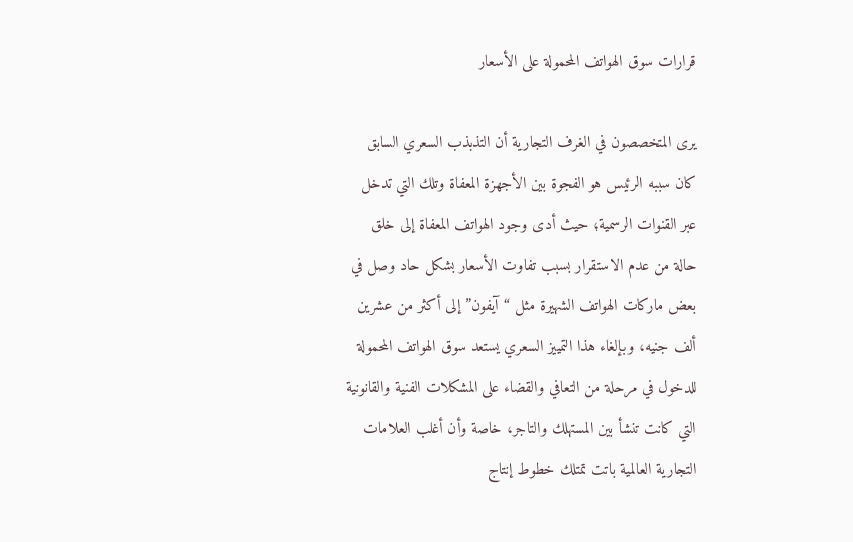قرارات سوق الهواتف المحمولة على الأسعار

يرى المتخصصون في الغرف التجارية أن التذبذب السعري السابق كان سببه الرئيس هو الفجوة بين الأجهزة المعفاة وتلك التي تدخل عبر القنوات الرسمية؛ حيث أدى وجود الهواتف المعفاة إلى خلق حالة من عدم الاستقرار بسبب تفاوت الأسعار بشكل حاد وصل في بعض ماركات الهواتف الشهيرة مثل “آيفون” إلى أكثر من عشرين ألف جنيه، وبإلغاء هذا التمييز السعري يستعد سوق الهواتف المحمولة للدخول في مرحلة من التعافي والقضاء على المشكلات الفنية والقانونية التي كانت تنشأ بين المستهلك والتاجر، خاصة وأن أغلب العلامات التجارية العالمية باتت تمتلك خطوط إنتاج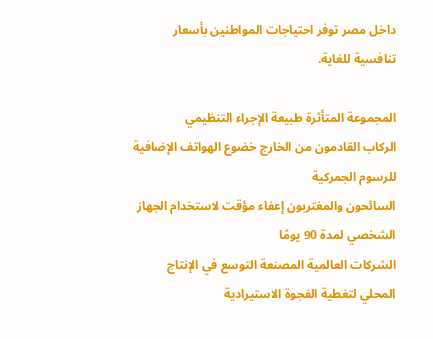داخل مصر توفر احتياجات المواطنين بأسعار تنافسية للغاية.

المجموعة المتأثرة طبيعة الإجراء التنظيمي
الركاب القادمون من الخارج خضوع الهواتف الإضافية للرسوم الجمركية
السائحون والمغتربون إعفاء مؤقت لاستخدام الجهاز الشخصي لمدة 90 يومًا
الشركات العالمية المصنعة التوسع في الإنتاج المحلي لتغطية الفجوة الاستيرادية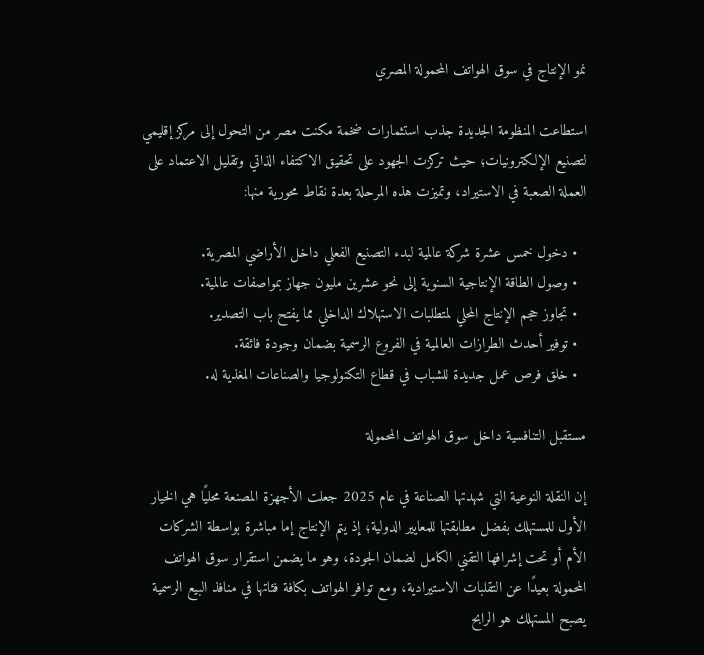نمو الإنتاج في سوق الهواتف المحمولة المصري

استطاعت المنظومة الجديدة جذب استثمارات ضخمة مكنت مصر من التحول إلى مركز إقليمي لتصنيع الإلكترونيات؛ حيث تركزت الجهود على تحقيق الاكتفاء الذاتي وتقليل الاعتماد على العملة الصعبة في الاستيراد، وتميزت هذه المرحلة بعدة نقاط محورية منها:

  • دخول خمس عشرة شركة عالمية لبدء التصنيع الفعلي داخل الأراضي المصرية.
  • وصول الطاقة الإنتاجية السنوية إلى نحو عشرين مليون جهاز بمواصفات عالمية.
  • تجاوز حجم الإنتاج المحلي لمتطلبات الاستهلاك الداخلي مما يفتح باب التصدير.
  • توفير أحدث الطرازات العالمية في الفروع الرسمية بضمان وجودة فائقة.
  • خلق فرص عمل جديدة للشباب في قطاع التكنولوجيا والصناعات المغذية له.

مستقبل التنافسية داخل سوق الهواتف المحمولة

إن النقلة النوعية التي شهدتها الصناعة في عام 2025 جعلت الأجهزة المصنعة محليًا هي الخيار الأول للمستهلك بفضل مطابقتها للمعايير الدولية؛ إذ يتم الإنتاج إما مباشرة بواسطة الشركات الأم أو تحت إشرافها التقني الكامل لضمان الجودة، وهو ما يضمن استقرار سوق الهواتف المحمولة بعيدًا عن التقلبات الاستيرادية، ومع توافر الهواتف بكافة فئاتها في منافذ البيع الرسمية يصبح المستهلك هو الرابح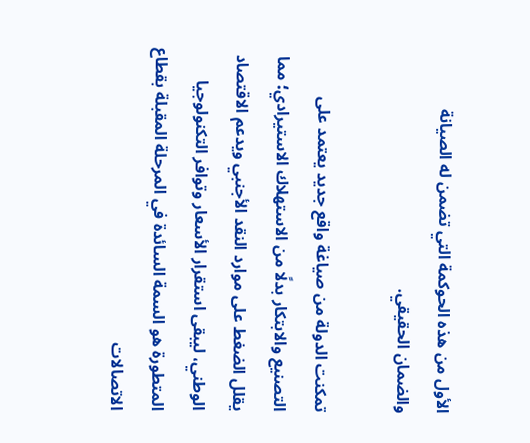الأول من هذه الحوكمة التي تضمن له الصيانة والضمان الحقيقي.

تمكنت الدولة من صياغة واقع جديد يعتمد على التصنيع والابتكار بدلًا من الاستهلاك الاستيرادي؛ مما يقلل الضغط على موارد النقد الأجنبي ويدعم الاقتصاد الوطني، ليبقى استقرار الأسعار وتوافر التكنولوجيا المتطورة هو السمة السائدة في المرحلة المقبلة بقطاع الاتصالات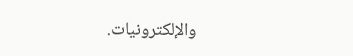والإلكترونيات.